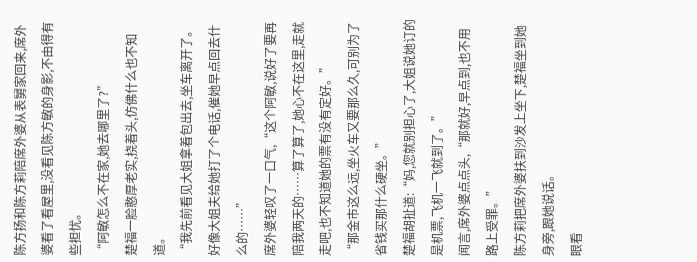陈方扬和陈方莉陪席外婆从表舅家回来,席外婆看了看屋里,没看见陈方敏的身影,不由得有些担忧。
“阿敏怎么不在家,她去哪里了?”
楚福一脸憨厚老实,挠着头,仿佛什么也不知道。
“我先前看见大姐拿着包出去,坐车离开了。好像大姐夫给她打了个电话,催她早点回去什么的……”
席外婆轻叹了一口气,“这个阿敏,说好了要再陪我两天的……算了算了,她心不在这里,走就走吧,也不知道她的票有没有定好。”
“那金市这么远,坐火车又要那么久,可别为了省钱买那什么硬坐。”
楚福胡扯道:“妈,您就别担心了,大姐说她订的是机票,飞机一飞就到了。”
闻言,席外婆点点头,“那就好,早点到,也不用路上受罪。”
陈方莉把席外婆扶到沙发上坐下,楚福坐到她身旁,跟她说话。
眼看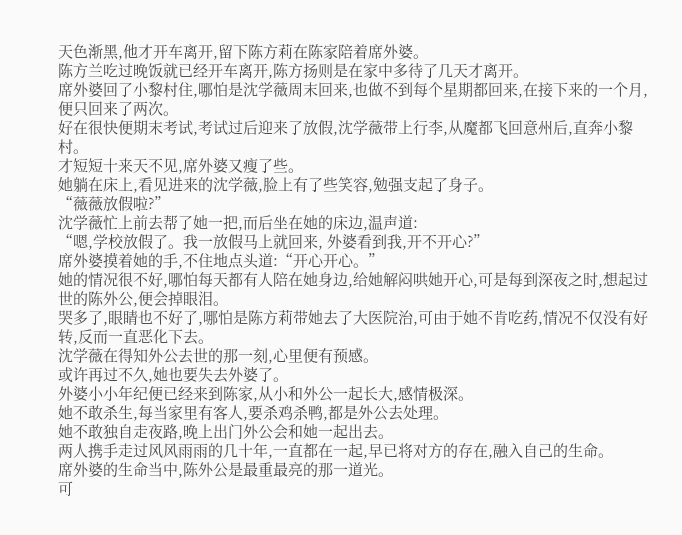天色渐黑,他才开车离开,留下陈方莉在陈家陪着席外婆。
陈方兰吃过晚饭就已经开车离开,陈方扬则是在家中多待了几天才离开。
席外婆回了小黎村住,哪怕是沈学薇周末回来,也做不到每个星期都回来,在接下来的一个月,便只回来了两次。
好在很快便期末考试,考试过后迎来了放假,沈学薇带上行李,从魔都飞回意州后,直奔小黎村。
才短短十来天不见,席外婆又瘦了些。
她躺在床上,看见进来的沈学薇,脸上有了些笑容,勉强支起了身子。
“薇薇放假啦?”
沈学薇忙上前去帮了她一把,而后坐在她的床边,温声道:
“嗯,学校放假了。我一放假马上就回来, 外婆看到我,开不开心?”
席外婆摸着她的手,不住地点头道:“开心开心。”
她的情况很不好,哪怕每天都有人陪在她身边,给她解闷哄她开心,可是每到深夜之时,想起过世的陈外公,便会掉眼泪。
哭多了,眼睛也不好了,哪怕是陈方莉带她去了大医院治,可由于她不肯吃药,情况不仅没有好转,反而一直恶化下去。
沈学薇在得知外公去世的那一刻,心里便有预感。
或许再过不久,她也要失去外婆了。
外婆小小年纪便已经来到陈家,从小和外公一起长大,感情极深。
她不敢杀生,每当家里有客人,要杀鸡杀鸭,都是外公去处理。
她不敢独自走夜路,晚上出门外公会和她一起出去。
两人携手走过风风雨雨的几十年,一直都在一起,早已将对方的存在,融入自己的生命。
席外婆的生命当中,陈外公是最重最亮的那一道光。
可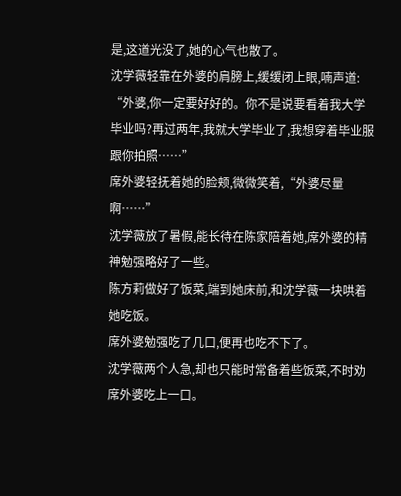是,这道光没了,她的心气也散了。
沈学薇轻靠在外婆的肩膀上,缓缓闭上眼,喃声道:
“外婆,你一定要好好的。你不是说要看着我大学毕业吗?再过两年,我就大学毕业了,我想穿着毕业服跟你拍照……”
席外婆轻抚着她的脸颊,微微笑着,“外婆尽量啊……”
沈学薇放了暑假,能长待在陈家陪着她,席外婆的精神勉强略好了一些。
陈方莉做好了饭菜,端到她床前,和沈学薇一块哄着她吃饭。
席外婆勉强吃了几口,便再也吃不下了。
沈学薇两个人急,却也只能时常备着些饭菜,不时劝席外婆吃上一口。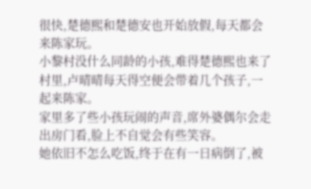很快,楚德熙和楚德安也开始放假,每天都会来陈家玩。
小黎村没什么同龄的小孩,难得楚德熙也来了村里,卢晴晴每天得空便会带着几个孩子,一起来陈家。
家里多了些小孩玩闹的声音,席外婆偶尔会走出房门看,脸上不自觉会有些笑容。
她依旧不怎么吃饭,终于在有一日病倒了,被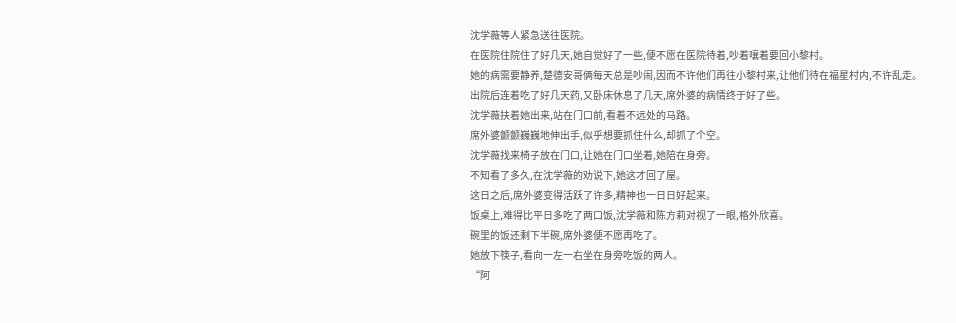沈学薇等人紧急送往医院。
在医院住院住了好几天,她自觉好了一些,便不愿在医院待着,吵着嚷着要回小黎村。
她的病需要静养,楚德安哥俩每天总是吵闹,因而不许他们再往小黎村来,让他们待在福星村内,不许乱走。
出院后连着吃了好几天药,又卧床休息了几天,席外婆的病情终于好了些。
沈学薇扶着她出来,站在门口前,看着不远处的马路。
席外婆颤颤巍巍地伸出手,似乎想要抓住什么,却抓了个空。
沈学薇找来椅子放在门口,让她在门口坐着,她陪在身旁。
不知看了多久,在沈学薇的劝说下,她这才回了屋。
这日之后,席外婆变得活跃了许多,精神也一日日好起来。
饭桌上,难得比平日多吃了两口饭,沈学薇和陈方莉对视了一眼,格外欣喜。
碗里的饭还剩下半碗,席外婆便不愿再吃了。
她放下筷子,看向一左一右坐在身旁吃饭的两人。
“阿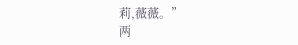莉,薇薇。”
两